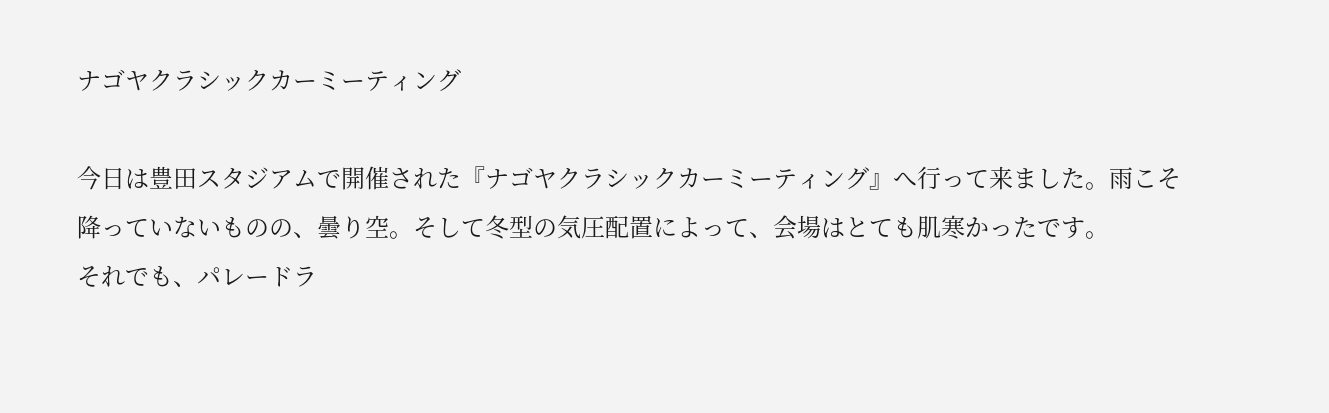ナゴヤクラシックカーミーティング

今日は豊田スタジアムで開催された『ナゴヤクラシックカーミーティング』へ行って来ました。雨こそ降っていないものの、曇り空。そして冬型の気圧配置によって、会場はとても肌寒かったです。
それでも、パレードラ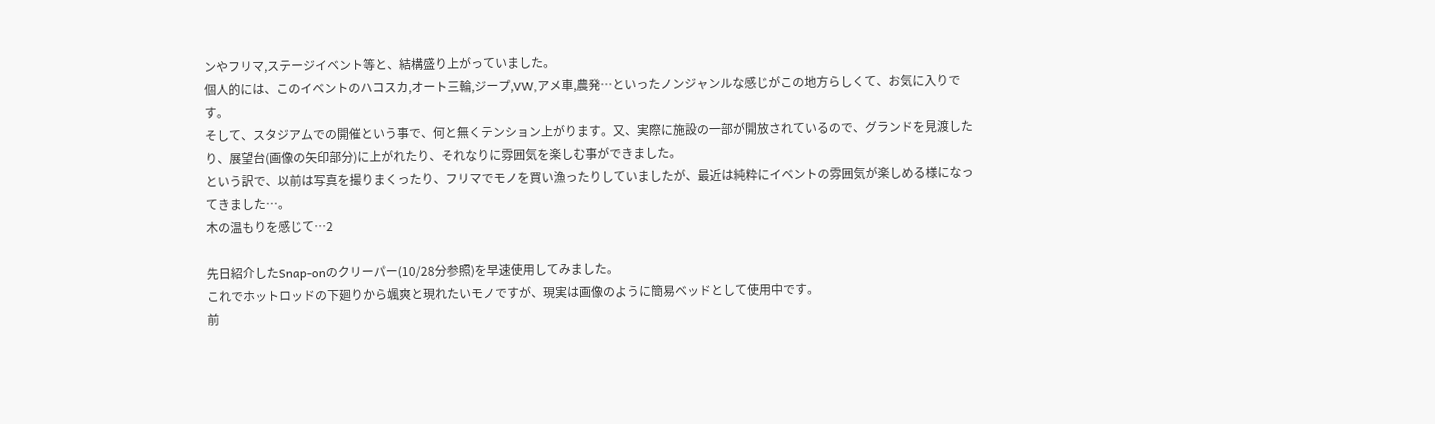ンやフリマ,ステージイベント等と、結構盛り上がっていました。
個人的には、このイベントのハコスカ,オート三輪,ジープ,VW,アメ車,農発…といったノンジャンルな感じがこの地方らしくて、お気に入りです。
そして、スタジアムでの開催という事で、何と無くテンション上がります。又、実際に施設の一部が開放されているので、グランドを見渡したり、展望台(画像の矢印部分)に上がれたり、それなりに雰囲気を楽しむ事ができました。
という訳で、以前は写真を撮りまくったり、フリマでモノを買い漁ったりしていましたが、最近は純粋にイベントの雰囲気が楽しめる様になってきました…。
木の温もりを感じて…2

先日紹介したSnap-onのクリーパー(10/28分参照)を早速使用してみました。
これでホットロッドの下廻りから颯爽と現れたいモノですが、現実は画像のように簡易ベッドとして使用中です。
前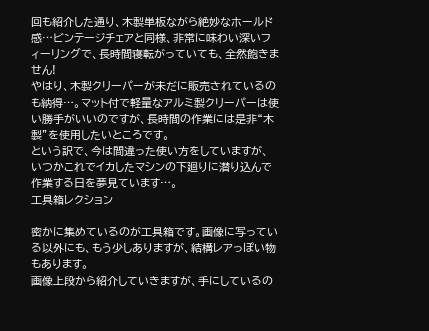回も紹介した通り、木製単板ながら絶妙なホールド感…ビンテージチェアと同様、非常に味わい深いフィーリングで、長時間寝転がっていても、全然飽きません!
やはり、木製クリーパーが未だに販売されているのも納得…。マット付で軽量なアルミ製クリーパーは使い勝手がいいのですが、長時間の作業には是非“木製”を使用したいところです。
という訳で、今は間違った使い方をしていますが、いつかこれでイカしたマシンの下廻りに潜り込んで作業する日を夢見ています…。
工具箱レクション

密かに集めているのが工具箱です。画像に写っている以外にも、もう少しありますが、結構レアっぽい物もあります。
画像上段から紹介していきますが、手にしているの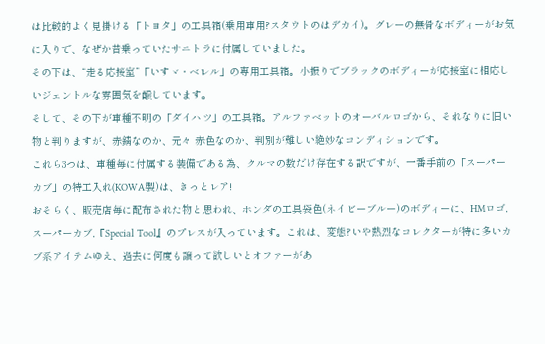は比較的よく見掛ける「トヨタ」の工具箱(乗用車用?スタウトのはデカイ)。グレーの無骨なボディーがお気に入りで、なぜか昔乗っていたサニトラに付属していました。
その下は、“走る応接室”「いすゞ・ベレル」の専用工具箱。小振りでブラックのボディーが応接室に相応しいジェントルな雰囲気を醸しています。
そして、その下が車種不明の「ダイハツ」の工具箱。アルファベットのオーバルロゴから、それなりに旧い物と判りますが、赤錆なのか、元々 赤色なのか、判別が難しい絶妙なコンディションです。
これら3つは、車種毎に付属する装備である為、クルマの数だけ存在する訳ですが、一番手前の「スーパーカブ」の特工入れ(KOWA製)は、きっとレア!
おそらく、販売店毎に配布された物と思われ、ホンダの工具袋色(ネイビーブルー)のボディーに、HMロゴ,スーパーカブ,『Special Tool』のプレスが入っています。これは、変態?いや熱烈なコレクターが特に多いカブ系アイテムゆえ、過去に何度も譲って欲しいとオファーがあ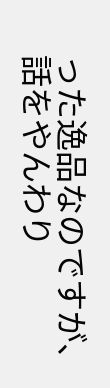った逸品なのですが、話をやんわり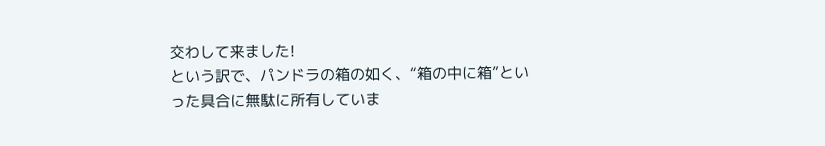交わして来ました!
という訳で、パンドラの箱の如く、“箱の中に箱”といった具合に無駄に所有していま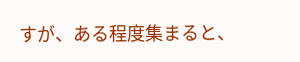すが、ある程度集まると、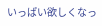いっぱい欲しくなっ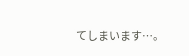てしまいます…。